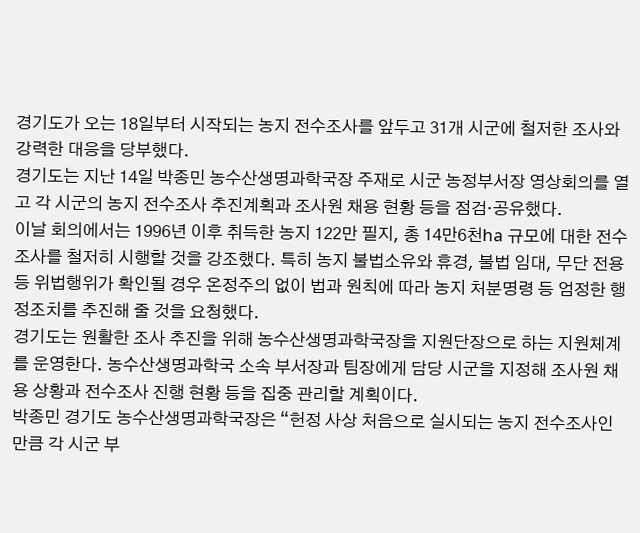경기도가 오는 18일부터 시작되는 농지 전수조사를 앞두고 31개 시군에 철저한 조사와 강력한 대응을 당부했다.
경기도는 지난 14일 박종민 농수산생명과학국장 주재로 시군 농정부서장 영상회의를 열고 각 시군의 농지 전수조사 추진계획과 조사원 채용 현황 등을 점검·공유했다.
이날 회의에서는 1996년 이후 취득한 농지 122만 필지, 총 14만6천ha 규모에 대한 전수조사를 철저히 시행할 것을 강조했다. 특히 농지 불법소유와 휴경, 불법 임대, 무단 전용 등 위법행위가 확인될 경우 온정주의 없이 법과 원칙에 따라 농지 처분명령 등 엄정한 행정조치를 추진해 줄 것을 요청했다.
경기도는 원활한 조사 추진을 위해 농수산생명과학국장을 지원단장으로 하는 지원체계를 운영한다. 농수산생명과학국 소속 부서장과 팀장에게 담당 시군을 지정해 조사원 채용 상황과 전수조사 진행 현황 등을 집중 관리할 계획이다.
박종민 경기도 농수산생명과학국장은 “헌정 사상 처음으로 실시되는 농지 전수조사인 만큼 각 시군 부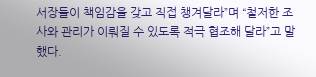서장들이 책임감을 갖고 직접 챙겨달라”며 “철저한 조사와 관리가 이뤄질 수 있도록 적극 협조해 달라”고 말했다.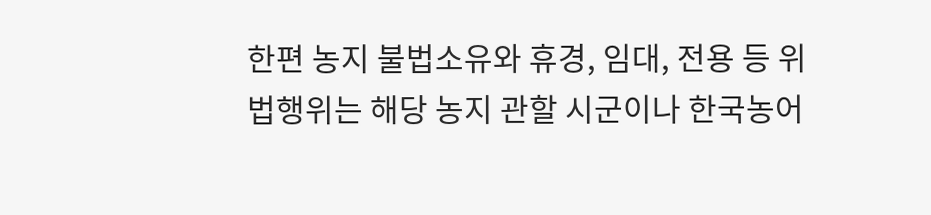한편 농지 불법소유와 휴경, 임대, 전용 등 위법행위는 해당 농지 관할 시군이나 한국농어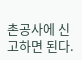촌공사에 신고하면 된다.